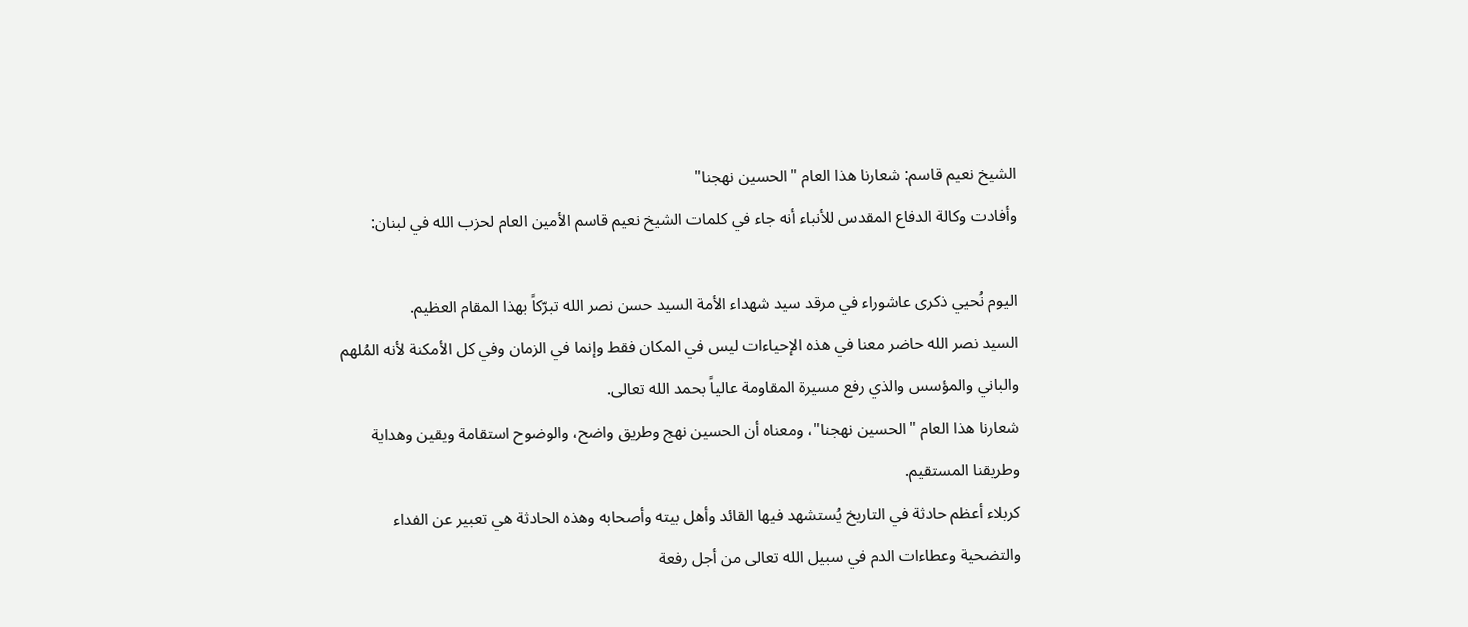الشيخ نعيم قاسم: شعارنا هذا العام "الحسين نهجنا"
وأفادت وكالة الدفاع المقدس للأنباء أنه جاء في كلمات الشيخ نعيم قاسم الأمين العام لحزب الله في لبنان:

اليوم نُحيي ذكرى عاشوراء في مرقد سيد شهداء الأمة السيد حسن نصر الله تبرّكاً بهذا المقام العظيم.
السيد نصر الله حاضر معنا في هذه الإحياءات ليس في المكان فقط وإنما في الزمان وفي كل الأمكنة لأنه المُلهم والباني والمؤسس والذي رفع مسيرة المقاومة عالياً بحمد الله تعالى.
شعارنا هذا العام "الحسين نهجنا"، ومعناه أن الحسين نهج وطريق واضح، والوضوح استقامة ويقين وهداية وطريقنا المستقيم.
كربلاء أعظم حادثة في التاريخ يُستشهد فيها القائد وأهل بيته وأصحابه وهذه الحادثة هي تعبير عن الفداء والتضحية وعطاءات الدم في سبيل الله تعالى من أجل رفعة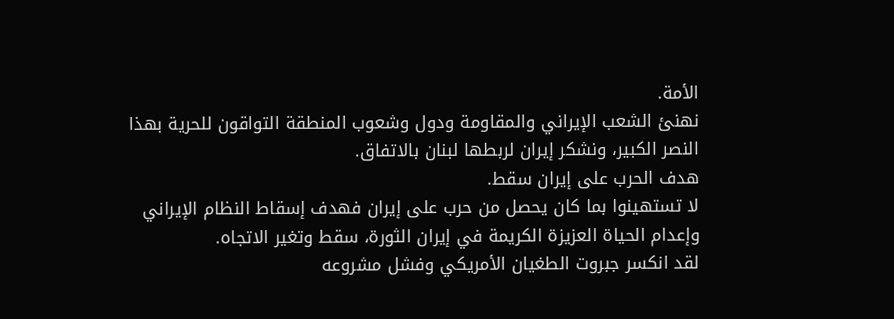الأمة.
نهنئ الشعب الإيراني والمقاومة ودول وشعوب المنطقة التواقون للحرية بهذا النصر الكبير، ونشكر إيران لربطها لبنان بالاتفاق.
هدف الحرب على إيران سقط.
لا تستهينوا بما كان يحصل من حرب على إيران فهدف إسقاط النظام الإيراني وإعدام الحياة العزيزة الكريمة في إيران الثورة، سقط وتغير الاتجاه.
لقد انكسر جبروت الطغيان الأمريكي وفشل مشروعه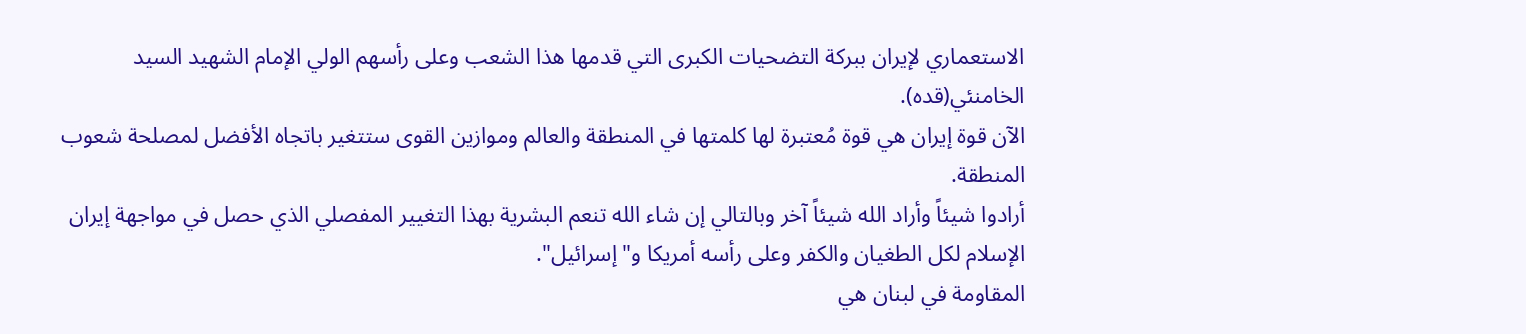الاستعماري لإيران ببركة التضحيات الكبرى التي قدمها هذا الشعب وعلى رأسهم الولي الإمام الشهيد السيد الخامنئي(قده).
الآن قوة إيران هي قوة مُعتبرة لها كلمتها في المنطقة والعالم وموازين القوى ستتغير باتجاه الأفضل لمصلحة شعوب المنطقة.
أرادوا شيئاً وأراد الله شيئاً آخر وبالتالي إن شاء الله تنعم البشرية بهذا التغيير المفصلي الذي حصل في مواجهة إيران الإسلام لكل الطغيان والكفر وعلى رأسه أمريكا و"إسرائيل".
المقاومة في لبنان هي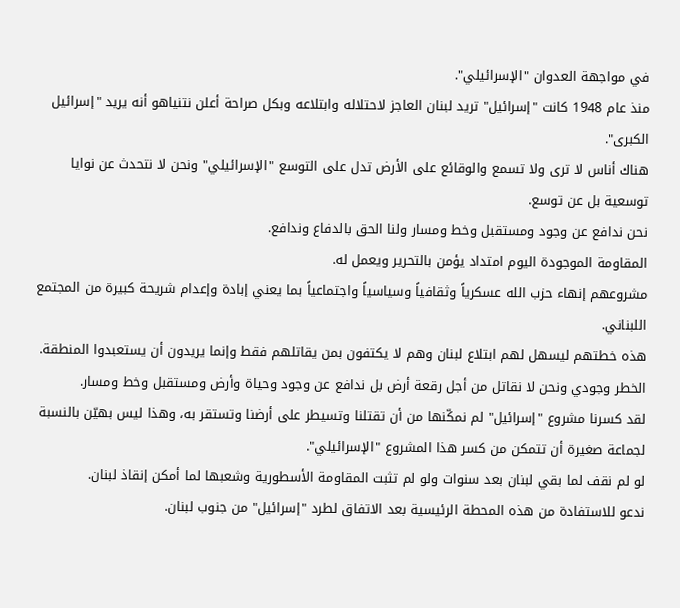في مواجهة العدوان "الإسرائيلي".
منذ عام 1948 كانت "إسرائيل" تريد لبنان العاجز لاحتلاله وابتلاعه وبكل صراحة أعلن نتنياهو أنه يريد "إسرائيل الكبرى".
هناك أناس لا ترى ولا تسمع والوقائع على الأرض تدل على التوسع "الإسرائيلي" ونحن لا نتحدث عن نوايا توسعية بل عن توسع.
نحن ندافع عن وجود ومستقبل وخط ومسار ولنا الحق بالدفاع وندافع.
المقاومة الموجودة اليوم امتداد يؤمن بالتحرير ويعمل له.
مشروعهم إنهاء حزب الله عسكرياً وثقافياً وسياسياً واجتماعياً بما يعني إبادة وإعدام شريحة كبيرة من المجتمع اللبناني.
هذه خطتهم ليسهل لهم ابتلاع لبنان وهم لا يكتفون بمن يقاتلهم فقط وإنما يريدون أن يستعبدوا المنطقة.
الخطر وجودي ونحن لا نقاتل من أجل رقعة أرض بل ندافع عن وجود وحياة وأرض ومستقبل وخط ومسار.
لقد كسرنا مشروع "إسرائيل" لم نمكّنها من أن تقتلنا وتسيطر على أرضنا وتستقر به، وهذا ليس بهيّن بالنسبة لجماعة صغيرة أن تتمكن من كسر هذا المشروع "الإسرائيلي".
لو لم نقف لما بقي لبنان بعد سنوات ولو لم تثبت المقاومة الأسطورية وشعبها لما أمكن إنقاذ لبنان.
ندعو للاستفادة من هذه المحطة الرئيسية بعد الاتفاق لطرد "إسرائيل" من جنوب لبنان.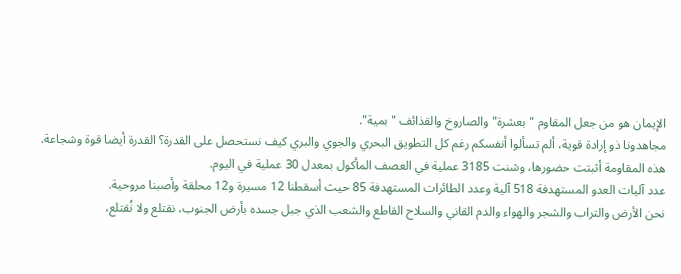الإيمان هو من جعل المقاوم "بعشرة" والصاروخ والقذائف "بمية".
مجاهدونا ذو إرادة قوية، ألم تسألوا أنفسكم رغم كل التطويق البحري والجوي والبري كيف نستحصل على القدرة؟ القدرة أيضا قوة وشجاعة.
هذه المقاومة أثبتت حضورها، وشنت 3185 عملية في العصف المأكول بمعدل 30 عملية في اليوم.
عدد آليات العدو المستهدفة 518 آلية وعدد الطائرات المستهدفة 85 حيث أسقطنا 12 مسيرة و12 محلقة وأصبنا مروحية.
نحن الأرض والتراب والشجر والهواء والدم القاني والسلاح القاطع والشعب الذي جبل جسده بأرض الجنوب، نقتلع ولا نُقتلع،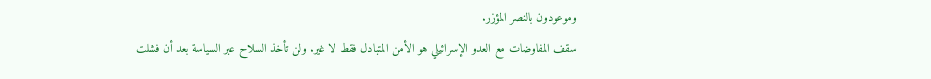وموعودون بالنصر المؤزر.
سقف المفاوضات مع العدو الإسرائيلي هو الأمن المتبادل فقط لا غير. ولن تأخذ السلاح عبر السياسة بعد أن فشلت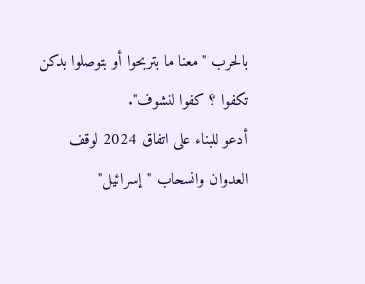بالحرب "معنا ما بتربحوا أو بتوصلوا بدكن تكفوا ؟ كفوا لنشوف".
أدعو للبناء على اتفاق 2024 لوقف العدوان وانسحاب "إسرائيل"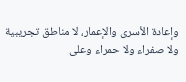وإعادة الأسرى والإعمار، لا مناطق تجريبية ولا صفراء ولا حمراء وعلى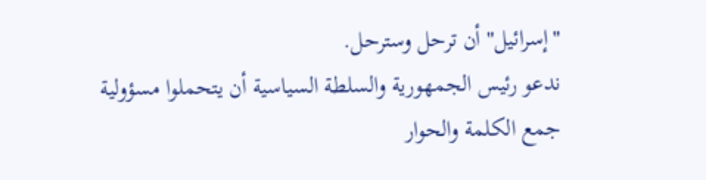"إسرائيل" أن ترحل وسترحل.
ندعو رئيس الجمهورية والسلطة السياسية أن يتحملوا مسؤولية جمع الكلمة والحوار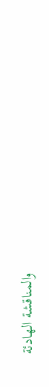والمناقشة الهادئة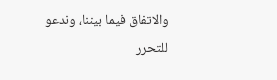والاتفاق فيما بيننا، وندعو للتحرر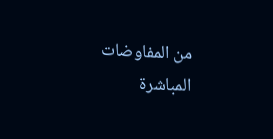من المفاوضات المباشرة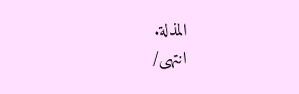المذلة.
انتهى/